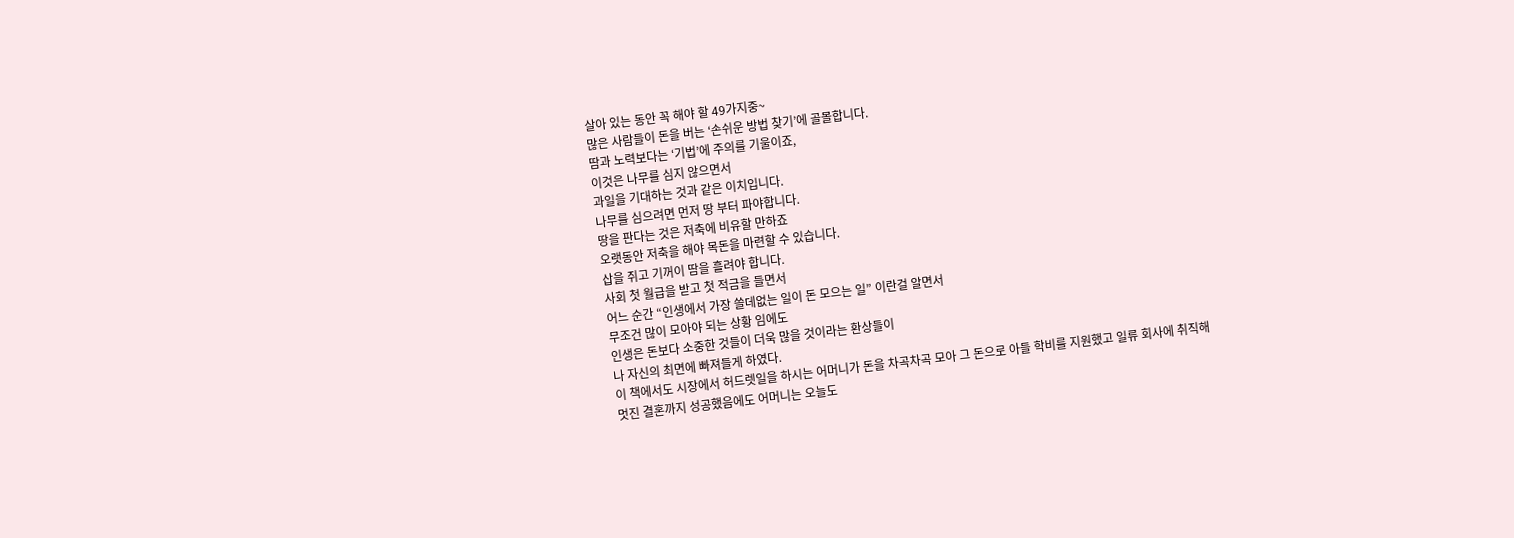살아 있는 동안 꼭 해야 할 49가지중~
많은 사람들이 돈을 버는 ‘손쉬운 방법 찾기’에 골몰합니다.
땀과 노력보다는 ‘기법’에 주의를 기울이죠,
이것은 나무를 심지 않으면서
과일을 기대하는 것과 같은 이치입니다.
나무를 심으려면 먼저 땅 부터 파야합니다.
땅을 판다는 것은 저축에 비유할 만하죠
오랫동안 저축을 해야 목돈을 마련할 수 있습니다.
삽을 쥐고 기꺼이 땀을 흘려야 합니다.
사회 첫 월급을 받고 첫 적금을 들면서
어느 순간 “인생에서 가장 쓸데없는 일이 돈 모으는 일” 이란걸 알면서
무조건 많이 모아야 되는 상황 임에도
인생은 돈보다 소중한 것들이 더욱 많을 것이라는 환상들이
나 자신의 최면에 빠져들게 하였다.
이 책에서도 시장에서 허드렛일을 하시는 어머니가 돈을 차곡차곡 모아 그 돈으로 아들 학비를 지원했고 일류 회사에 취직해 멋진 결혼까지 성공했음에도 어머니는 오늘도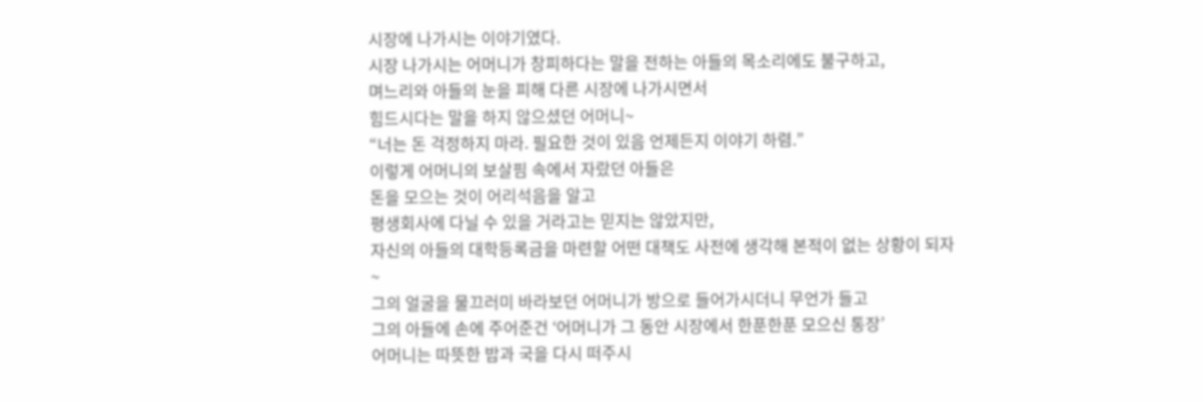시장에 나가시는 이야기였다.
시장 나가시는 어머니가 창피하다는 말을 전하는 아들의 목소리에도 불구하고,
며느리와 아들의 눈을 피해 다른 시장에 나가시면서
힘드시다는 말을 하지 않으셨던 어머니~
“너는 돈 걱정하지 마라. 필요한 것이 있음 언제든지 이야기 하렴.”
이렇게 어머니의 보살핌 속에서 자랐던 아들은
돈을 모으는 것이 어리석음을 알고
평생회사에 다닐 수 있을 거라고는 믿지는 않았지만,
자신의 아들의 대학등록금을 마련할 어떤 대책도 사전에 생각해 본적이 없는 상황이 되자~
그의 얼굴을 물끄러미 바라보던 어머니가 방으로 들어가시더니 무언가 들고
그의 아들에 손에 주어준건 ‘어머니가 그 동안 시장에서 한푼한푼 모으신 통장’
어머니는 따뜻한 밥과 국을 다시 떠주시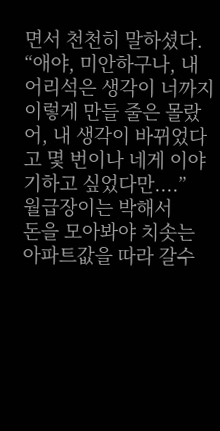면서 천천히 말하셨다.
“애야, 미안하구나, 내 어리석은 생각이 너까지 이렇게 만들 줄은 몰랐어, 내 생각이 바뀌었다고 몇 번이나 네게 이야기하고 싶었다만....”
월급장이는 박해서
돈을 모아봐야 치솟는 아파트값을 따라 갈수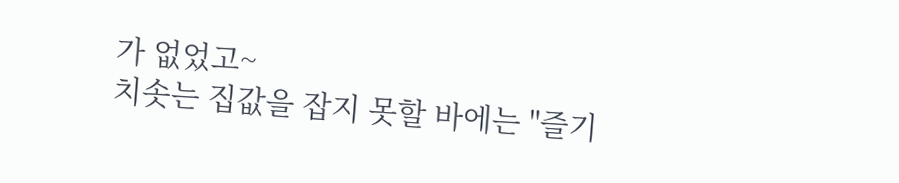가 없었고~
치솟는 집값을 잡지 못할 바에는 "즐기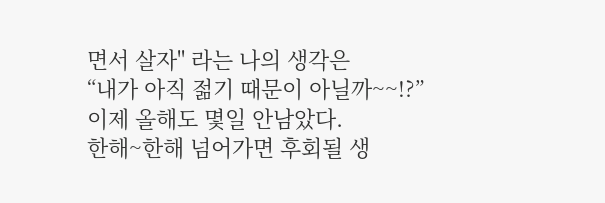면서 살자" 라는 나의 생각은
“내가 아직 젊기 때문이 아닐까~~!?”
이제 올해도 몇일 안남았다.
한해~한해 넘어가면 후회될 생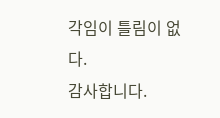각임이 틀림이 없다.
감사합니다.